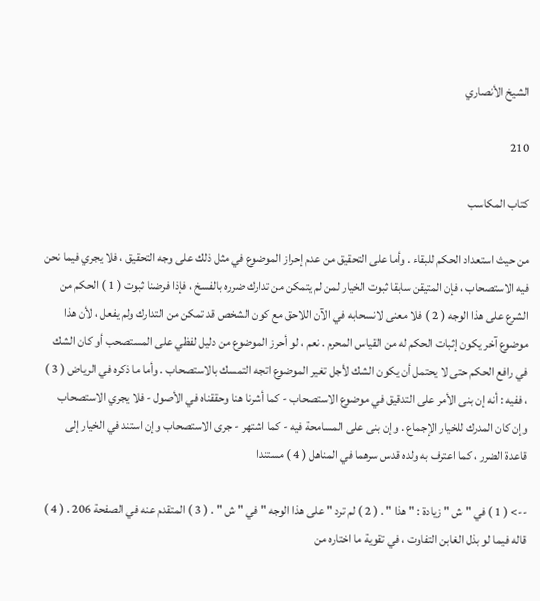الشيخ الأنصاري

210

كتاب المكاسب

من حيث استعداد الحكم للبقاء . وأما على التحقيق من عدم إحراز الموضوع في مثل ذلك على وجه التحقيق ، فلا يجري فيما نحن فيه الاستصحاب ، فإن المتيقن سابقا ثبوت الخيار لمن لم يتمكن من تدارك ضرره بالفسخ ، فإذا فرضنا ثبوت ( 1 ) الحكم من الشرع على هذا الوجه ( 2 ) فلا معنى لانسحابه في الآن اللاحق مع كون الشخص قد تمكن من التدارك ولم يفعل ، لأن هذا موضوع آخر يكون إثبات الحكم له من القياس المحرم . نعم ، لو أحرز الموضوع من دليل لفظي على المستصحب أو كان الشك في رافع الحكم حتى لا يحتمل أن يكون الشك لأجل تغير الموضوع اتجه التمسك بالاستصحاب . وأما ما ذكره في الرياض ( 3 ) ، ففيه : أنه إن بنى الأمر على التدقيق في موضوع الاستصحاب - كما أشرنا هنا وحققناه في الأصول - فلا يجري الاستصحاب وإن كان المدرك للخيار الإجماع . وإن بنى على المسامحة فيه - كما اشتهر - جرى الاستصحاب وإن استند في الخيار إلى قاعدة الضرر ، كما اعترف به ولده قدس سرهما في المناهل ( 4 ) مستندا

--> ( 1 ) في " ش " زيادة : " هذا " . ( 2 ) لم ترد " على هذا الوجه " في " ش " . ( 3 ) المتقدم عنه في الصفحة 206 . ( 4 ) قاله فيما لو بذل الغابن التفاوت ، في تقوية ما اختاره من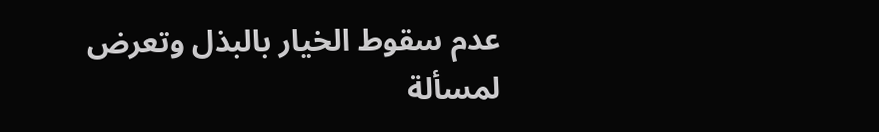عدم سقوط الخيار بالبذل وتعرض لمسألة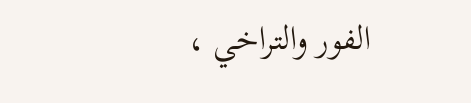الفور والتراخي ،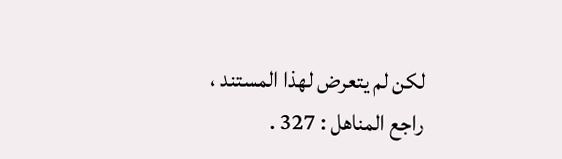لكن لم يتعرض لهذا المستند ، راجع المناهل : 327 .